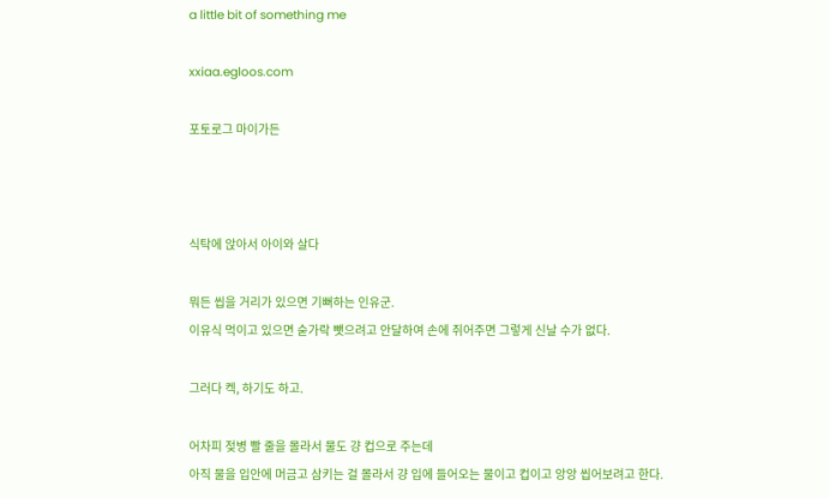a little bit of something me

xxiaa.egloos.com

포토로그 마이가든



식탁에 앉아서 아이와 살다

뭐든 씹을 거리가 있으면 기뻐하는 인유군.
이유식 먹이고 있으면 숟가락 뺏으려고 안달하여 손에 쥐어주면 그렇게 신날 수가 없다.

그러다 켁, 하기도 하고.

어차피 젖병 빨 줄을 몰라서 물도 걍 컵으로 주는데
아직 물을 입안에 머금고 삼키는 걸 몰라서 걍 입에 들어오는 물이고 컵이고 앙앙 씹어보려고 한다.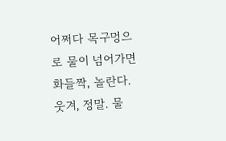어쩌다 목구멍으로 물이 넘어가면 화들짝, 놀란다.
웃겨, 정말. 물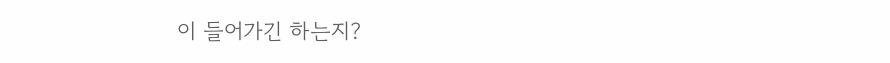이 들어가긴 하는지?